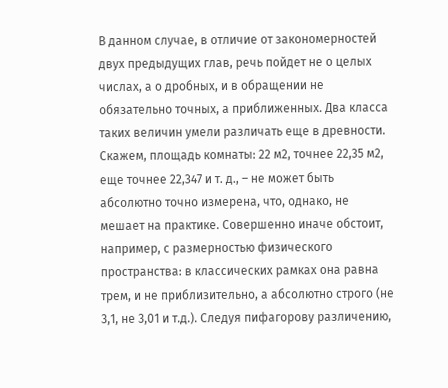В данном случае, в отличие от закономерностей двух предыдущих глав, речь пойдет не о целых числах, а о дробных, и в обращении не обязательно точных, а приближенных. Два класса таких величин умели различать еще в древности. Скажем, площадь комнаты: 22 м2, точнее 22,35 м2, еще точнее 22,347 и т. д., – не может быть абсолютно точно измерена, что, однако, не мешает на практике. Совершенно иначе обстоит, например, с размерностью физического пространства: в классических рамках она равна трем, и не приблизительно, а абсолютно строго (не 3,1, не 3,01 и т.д.). Следуя пифагорову различению,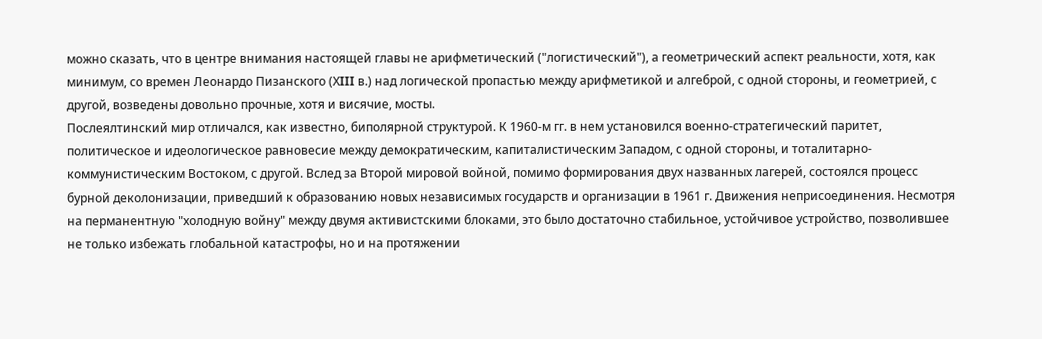можно сказать, что в центре внимания настоящей главы не арифметический ("логистический"), а геометрический аспект реальности, хотя, как минимум, со времен Леонардо Пизанского (ХIII в.) над логической пропастью между арифметикой и алгеброй, с одной стороны, и геометрией, с другой, возведены довольно прочные, хотя и висячие, мосты.
Послеялтинский мир отличался, как известно, биполярной структурой. К 1960-м гг. в нем установился военно-стратегический паритет, политическое и идеологическое равновесие между демократическим, капиталистическим Западом, с одной стороны, и тоталитарно-коммунистическим Востоком, с другой. Вслед за Второй мировой войной, помимо формирования двух названных лагерей, состоялся процесс бурной деколонизации, приведший к образованию новых независимых государств и организации в 1961 г. Движения неприсоединения. Несмотря на перманентную "холодную войну" между двумя активистскими блоками, это было достаточно стабильное, устойчивое устройство, позволившее не только избежать глобальной катастрофы, но и на протяжении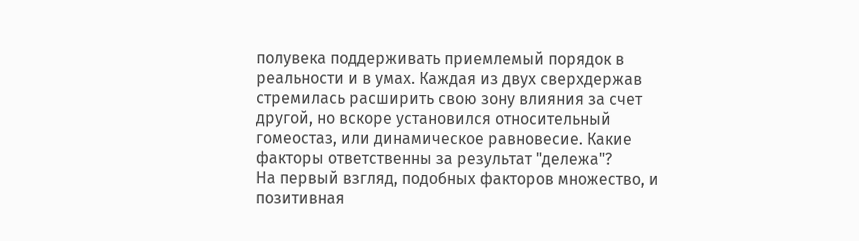полувека поддерживать приемлемый порядок в реальности и в умах. Каждая из двух сверхдержав стремилась расширить свою зону влияния за счет другой, но вскоре установился относительный гомеостаз, или динамическое равновесие. Какие факторы ответственны за результат "дележа"?
На первый взгляд, подобных факторов множество, и позитивная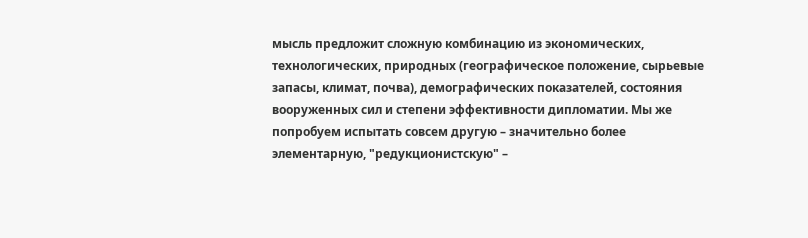мысль предложит сложную комбинацию из экономических, технологических, природных (географическое положение, сырьевые запасы, климат, почва), демографических показателей, состояния вооруженных сил и степени эффективности дипломатии. Мы же попробуем испытать совсем другую – значительно более элементарную, "редукционистскую" –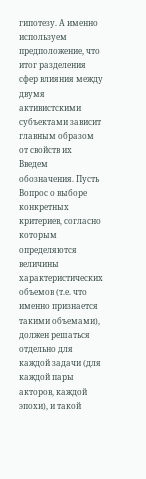гипотезу. А именно используем предположение, что итог разделения сфер влияния между двумя активистскими субъектами зависит главным образом от свойств их
Введем обозначения. Пусть
Вопрос о выборе конкретных критериев, согласно которым определяются величины характеристических объемов (т.е. что именно признается такими объемами), должен решаться отдельно для каждой задачи (для каждой пары акторов, каждой эпохи), и такой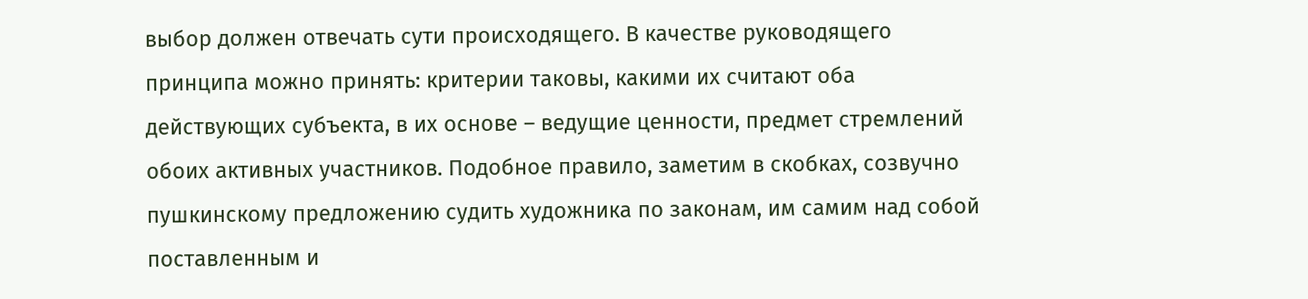выбор должен отвечать сути происходящего. В качестве руководящего принципа можно принять: критерии таковы, какими их считают оба действующих субъекта, в их основе – ведущие ценности, предмет стремлений обоих активных участников. Подобное правило, заметим в скобках, созвучно пушкинскому предложению судить художника по законам, им самим над собой поставленным и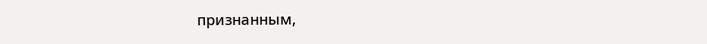признанным,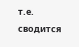т.е. сводится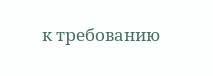к требованию